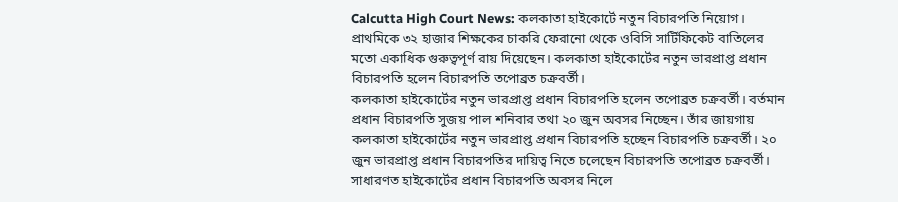Calcutta High Court News: কলকাতা হাইকোর্টে নতুন বিচারপতি নিয়োগ। প্রাথমিকে ৩২ হাজার শিক্ষকের চাকরি ফেরানো থেকে ওবিসি সার্টিফিকেট বাতিলের মতো একাধিক গুরুত্বপূর্ণ রায় দিয়েছেন। কলকাতা হাইকোর্টের নতুন ভারপ্রাপ্ত প্রধান বিচারপতি হলেন বিচারপতি তপোব্রত চক্রবর্তী।
কলকাতা হাইকোর্টের নতুন ভারপ্রাপ্ত প্রধান বিচারপতি হলেন তপোব্রত চক্রবর্তী। বর্তমান প্রধান বিচারপতি সুজয় পাল শনিবার তথা ২০ জুন অবসর নিচ্ছেন। তাঁর জায়গায় কলকাতা হাইকোর্টের নতুন ভারপ্রাপ্ত প্রধান বিচারপতি হচ্ছেন বিচারপতি চক্রবর্তী। ২০ জুন ভারপ্রাপ্ত প্রধান বিচারপতির দায়িত্ব নিতে চলেছেন বিচারপতি তপোব্রত চক্রবর্তী। সাধারণত হাইকোর্টের প্রধান বিচারপতি অবসর নিলে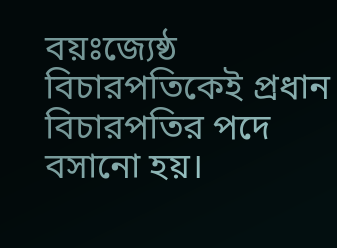বয়ঃজ্যেষ্ঠ বিচারপতিকেই প্রধান বিচারপতির পদে বসানো হয়।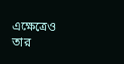এক্ষেত্রেও তার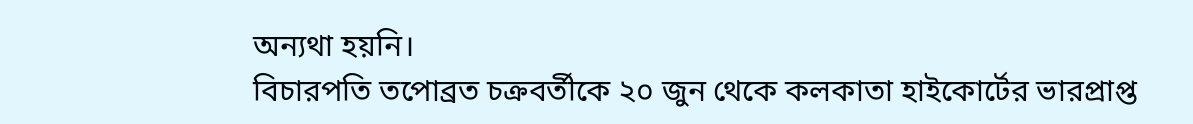অন্যথা হয়নি।
বিচারপতি তপোব্রত চক্রবর্তীকে ২০ জুন থেকে কলকাতা হাইকোর্টের ভারপ্রাপ্ত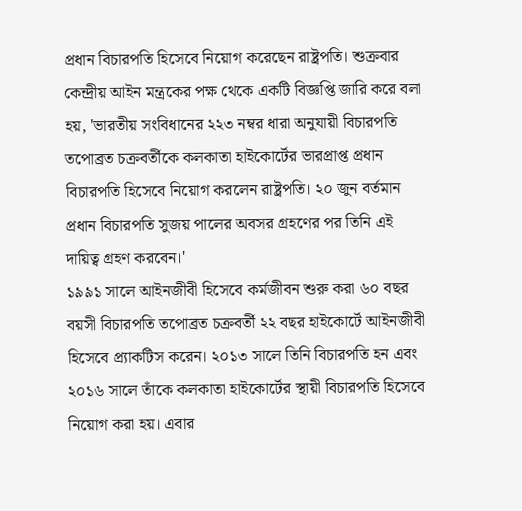প্রধান বিচারপতি হিসেবে নিয়োগ করেছেন রাষ্ট্রপতি। শুক্রবার কেন্দ্রীয় আইন মন্ত্রকের পক্ষ থেকে একটি বিজ্ঞপ্তি জারি করে বলা হয়, 'ভারতীয় সংবিধানের ২২৩ নম্বর ধারা অনুযায়ী বিচারপতি তপোব্রত চক্রবর্তীকে কলকাতা হাইকোর্টের ভারপ্রাপ্ত প্রধান বিচারপতি হিসেবে নিয়োগ করলেন রাষ্ট্রপতি। ২০ জুন বর্তমান প্রধান বিচারপতি সুজয় পালের অবসর গ্রহণের পর তিনি এই দায়িত্ব গ্রহণ করবেন।'
১৯৯১ সালে আইনজীবী হিসেবে কর্মজীবন শুরু করা ৬০ বছর বয়সী বিচারপতি তপোব্রত চক্রবর্তী ২২ বছর হাইকোর্টে আইনজীবী হিসেবে প্র্যাকটিস করেন। ২০১৩ সালে তিনি বিচারপতি হন এবং ২০১৬ সালে তাঁকে কলকাতা হাইকোর্টের স্থায়ী বিচারপতি হিসেবে নিয়োগ করা হয়। এবার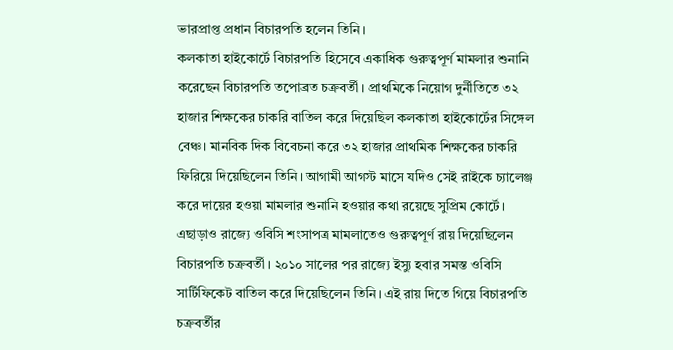ভারপ্রাপ্ত প্রধান বিচারপতি হলেন তিনি।
কলকাতা হাইকোর্টে বিচারপতি হিসেবে একাধিক গুরুত্বপূর্ণ মামলার শুনানি করেছেন বিচারপতি তপোব্রত চক্রবর্তী। প্রাথমিকে নিয়োগ দুর্নীতিতে ৩২ হাজার শিক্ষকের চাকরি বাতিল করে দিয়েছিল কলকাতা হাইকোর্টের সিঙ্গেল বেঞ্চ। মানবিক দিক বিবেচনা করে ৩২ হাজার প্রাথমিক শিক্ষকের চাকরি ফিরিয়ে দিয়েছিলেন তিনি। আগামী আগস্ট মাসে যদিও সেই রাইকে চ্যালেঞ্জ করে দায়ের হওয়া মামলার শুনানি হওয়ার কথা রয়েছে সুপ্রিম কোর্টে।
এছাড়াও রাজ্যে ওবিসি শংসাপত্র মামলাতেও গুরুত্বপূর্ণ রায় দিয়েছিলেন বিচারপতি চক্রবর্তী। ২০১০ সালের পর রাজ্যে ইস্যু হবার সমস্ত ওবিসি সার্টিফিকেট বাতিল করে দিয়েছিলেন তিনি। এই রায় দিতে গিয়ে বিচারপতি চক্রবর্তীর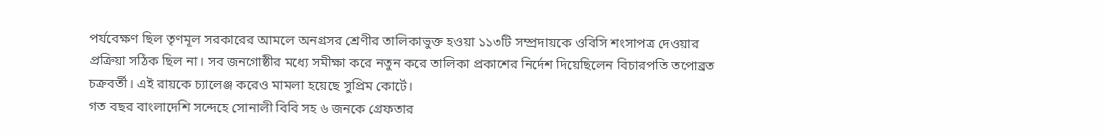পর্যবেক্ষণ ছিল তৃণমূল সরকারের আমলে অনগ্রসর শ্রেণীর তালিকাভুক্ত হওয়া ১১৩টি সম্প্রদায়কে ওবিসি শংসাপত্র দেওয়ার প্রক্রিয়া সঠিক ছিল না। সব জনগোষ্ঠীর মধ্যে সমীক্ষা করে নতুন করে তালিকা প্রকাশের নির্দেশ দিয়েছিলেন বিচারপতি তপোব্রত চক্রবর্তী। এই রায়কে চ্যালেঞ্জ করেও মামলা হয়েছে সুপ্রিম কোর্টে।
গত বছর বাংলাদেশি সন্দেহে সোনালী বিবি সহ ৬ জনকে গ্রেফতার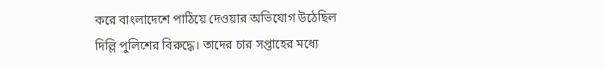করে বাংলাদেশে পাঠিয়ে দেওয়ার অভিযোগ উঠেছিল দিল্লি পুলিশের বিরুদ্ধে। তাদের চার সপ্তাহের মধ্যে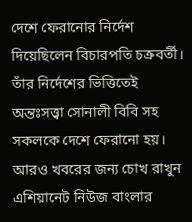দেশে ফেরানোর নির্দেশ দিয়েছিলেন বিচারপতি চক্রবর্তী। তাঁর নির্দেশের ভিত্তিতেই অন্তঃসত্ত্বা সোনালী বিবি সহ সকলকে দেশে ফেরানো হয়।
আরও খবরের জন্য চোখ রাখুন এশিয়ানেট নিউজ বাংলার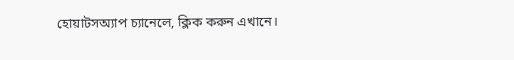হোয়াটসঅ্যাপ চ্যানেলে, ক্লিক করুন এখানে।